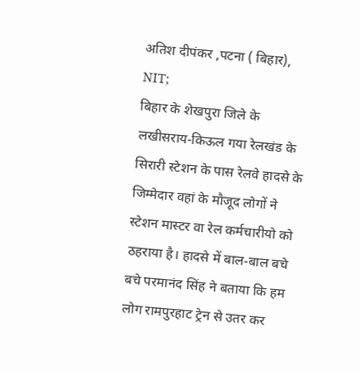अतिश दीपंकर ,पटना ( बिहार), NIT;
बिहार के शेखपुरा जिले के लखीसराय-किऊल गया रेलखंड के सिरारी स्टेशन के पास रेलवे हादसे के जिम्मेदार वहां के मौजूद लोगों ने स्टेशन मास्टर वा रेल कर्मचारीयो को ठहराया है। हादसे में बाल-बाल बचे बचे परमानंद सिंह ने बताया कि हम लोग रामपुरहाट ट्रेन से उतर कर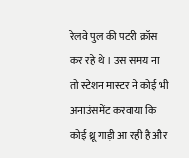रेलवे पुल की पटरी क्रॉस कर रहे थे । उस समय ना तो स्टेशन मास्टर ने कोई भी अनाउंसमेंट करवाया कि कोई थ्रू गाड़ी आ रही है और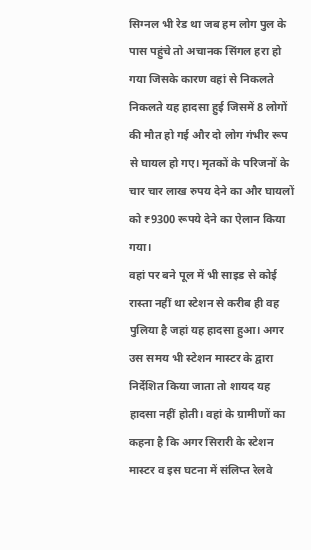सिग्नल भी रेड था जब हम लोग पुल के पास पहुंचे तो अचानक सिंगल हरा हो गया जिसके कारण वहां से निकलते निकलते यह हादसा हुई जिसमें 8 लोगों की मौत हो गई और दो लोग गंभीर रूप से घायल हो गए। मृतकों के परिजनों के चार चार लाख रुपय देने का और घायलों को ₹9300 रूपये देने का ऐलान किया गया।
वहां पर बने पूल में भी साइड से कोई रास्ता नहीं था स्टेशन से करीब ही वह पुलिया है जहां यह हादसा हुआ। अगर उस समय भी स्टेशन मास्टर के द्वारा निर्देशित किया जाता तो शायद यह हादसा नहीं होती। वहां के ग्रामीणों का कहना है कि अगर सिरारी के स्टेशन मास्टर व इस घटना में संलिप्त रेलवे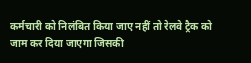कर्मचारी को निलंबित किया जाए नहीं तो रेलवे ट्रैक को जाम कर दिया जाएगा जिसकी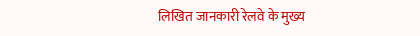लिखित जानकारी रेलवे के मुख्य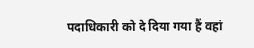पदाधिकारी को दे दिया गया हैं वहां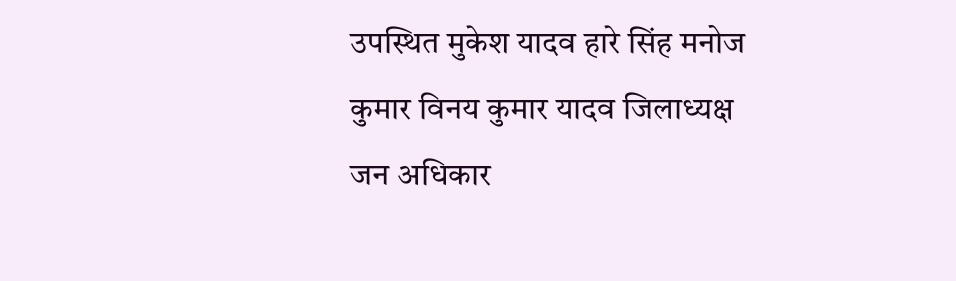उपस्थित मुकेश यादव हारे सिंह मनोज कुमार विनय कुमार यादव जिलाध्यक्ष जन अधिकार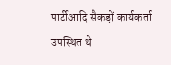पार्टीआदि सैकड़ों कार्यकर्ता उपस्थित थे